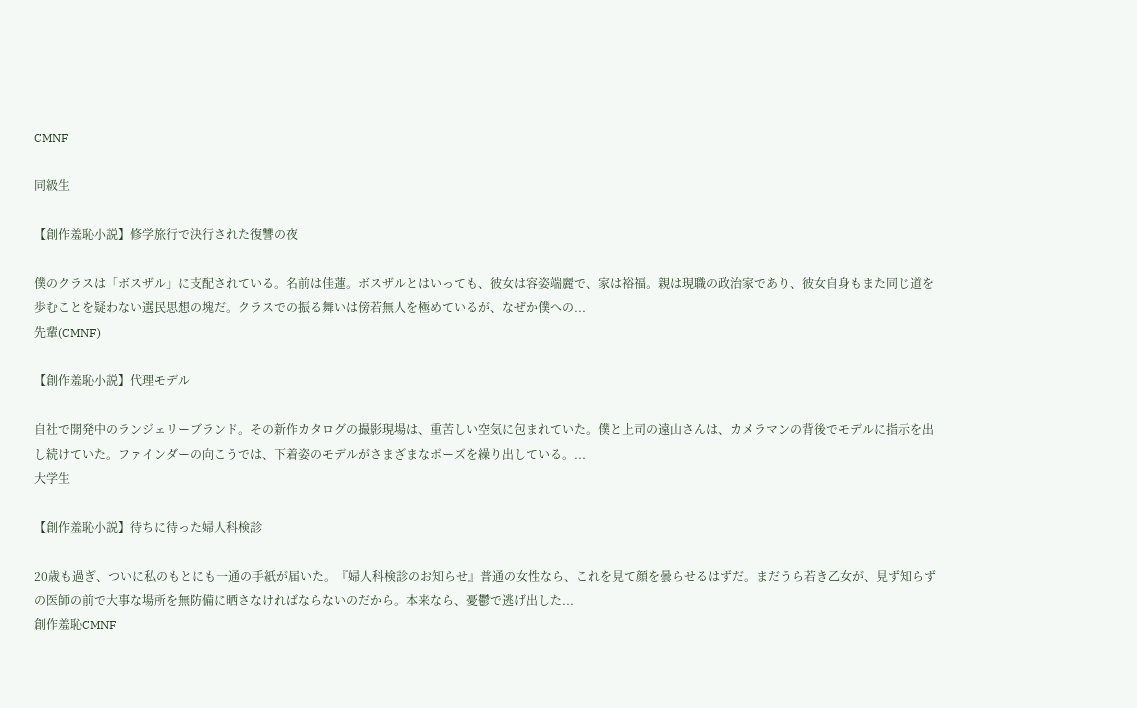CMNF

同級生

【創作羞恥小説】修学旅行で決行された復讐の夜

僕のクラスは「ボスザル」に支配されている。名前は佳蓮。ボスザルとはいっても、彼女は容姿端麗で、家は裕福。親は現職の政治家であり、彼女自身もまた同じ道を歩むことを疑わない選民思想の塊だ。クラスでの振る舞いは傍若無人を極めているが、なぜか僕への...
先輩(CMNF)

【創作羞恥小説】代理モデル

自社で開発中のランジェリーブランド。その新作カタログの撮影現場は、重苦しい空気に包まれていた。僕と上司の遠山さんは、カメラマンの背後でモデルに指示を出し続けていた。ファインダーの向こうでは、下着姿のモデルがさまざまなポーズを繰り出している。...
大学生

【創作羞恥小説】待ちに待った婦人科検診

20歳も過ぎ、ついに私のもとにも一通の手紙が届いた。『婦人科検診のお知らせ』普通の女性なら、これを見て顔を曇らせるはずだ。まだうら若き乙女が、見ず知らずの医師の前で大事な場所を無防備に晒さなければならないのだから。本来なら、憂鬱で逃げ出した...
創作羞恥CMNF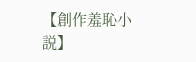【創作羞恥小説】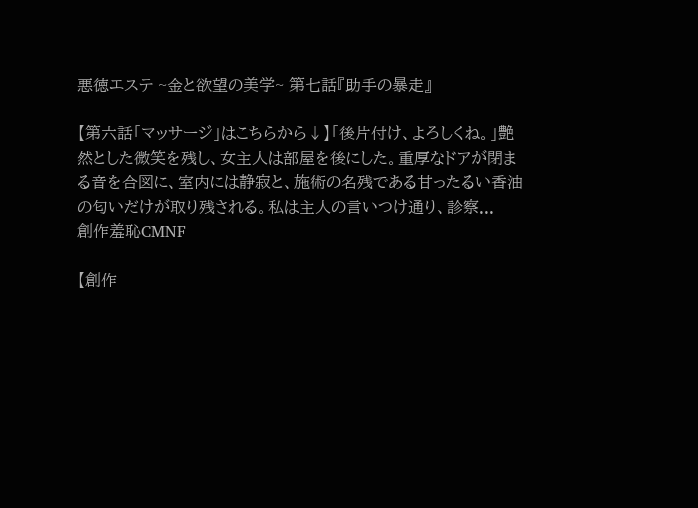悪徳エステ ~金と欲望の美学~ 第七話『助手の暴走』

【第六話「マッサージ」はこちらから↓】「後片付け、よろしくね。」艶然とした微笑を残し、女主人は部屋を後にした。重厚なドアが閉まる音を合図に、室内には静寂と、施術の名残である甘ったるい香油の匂いだけが取り残される。私は主人の言いつけ通り、診察...
創作羞恥CMNF

【創作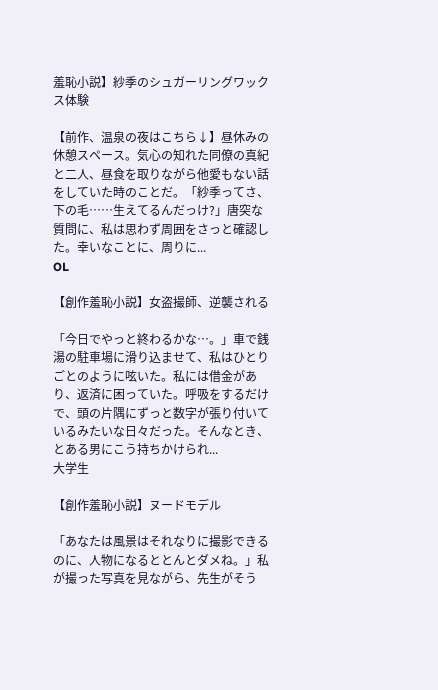羞恥小説】紗季のシュガーリングワックス体験

【前作、温泉の夜はこちら↓】昼休みの休憩スペース。気心の知れた同僚の真紀と二人、昼食を取りながら他愛もない話をしていた時のことだ。「紗季ってさ、下の毛……生えてるんだっけ?」唐突な質問に、私は思わず周囲をさっと確認した。幸いなことに、周りに...
OL

【創作羞恥小説】女盗撮師、逆襲される

「今日でやっと終わるかな…。」車で銭湯の駐車場に滑り込ませて、私はひとりごとのように呟いた。私には借金があり、返済に困っていた。呼吸をするだけで、頭の片隅にずっと数字が張り付いているみたいな日々だった。そんなとき、とある男にこう持ちかけられ...
大学生

【創作羞恥小説】ヌードモデル

「あなたは風景はそれなりに撮影できるのに、人物になるととんとダメね。」私が撮った写真を見ながら、先生がそう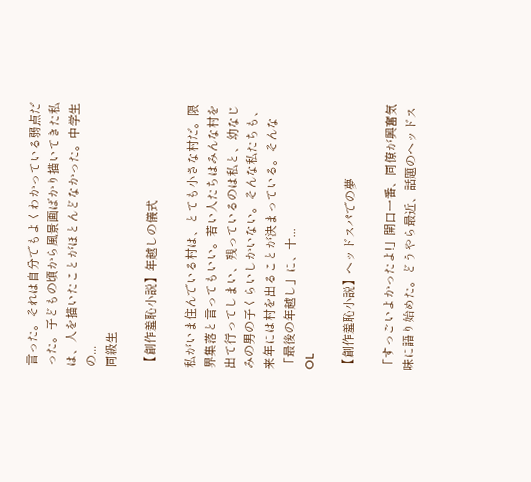言った。それは自分でもよくわかっている弱点だった。子どもの頃から風景画ばかり描いてきた私は、人を描いたことがほとんどなかった。中学生の...
同級生

【創作羞恥小説】年越しの儀式

私がいま住んでいる村は、とても小さな村だ。限界集落と言ってもいい。若い人たちはみんな村を出て行ってしまい、残っているのは私と、幼なじみの男の子くらいしかいない。そんな私たちも、来年には村を出ることが決まっている。そんな「最後の年越し」に、十...
OL

【創作羞恥小説】ヘッドスパでの夢

「すっごいよかったよ!」開口一番、同僚が興奮気味に語り始めた。どうやら最近、話題のヘッドス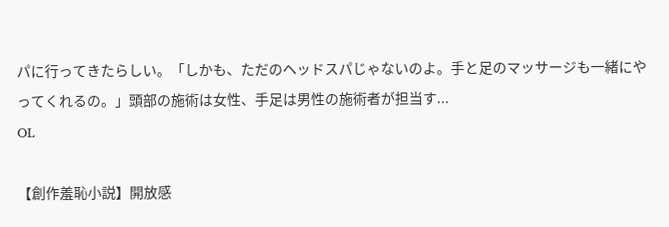パに行ってきたらしい。「しかも、ただのヘッドスパじゃないのよ。手と足のマッサージも一緒にやってくれるの。」頭部の施術は女性、手足は男性の施術者が担当す...
OL

【創作羞恥小説】開放感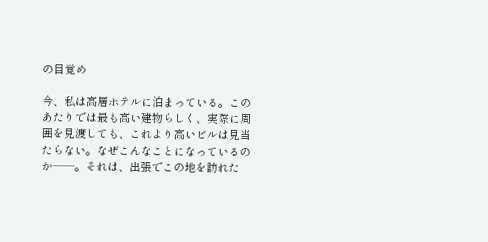の目覚め

今、私は高層ホテルに泊まっている。このあたりでは最も高い建物らしく、実際に周囲を見渡しても、これより高いビルは見当たらない。なぜこんなことになっているのか──。それは、出張でこの地を訪れた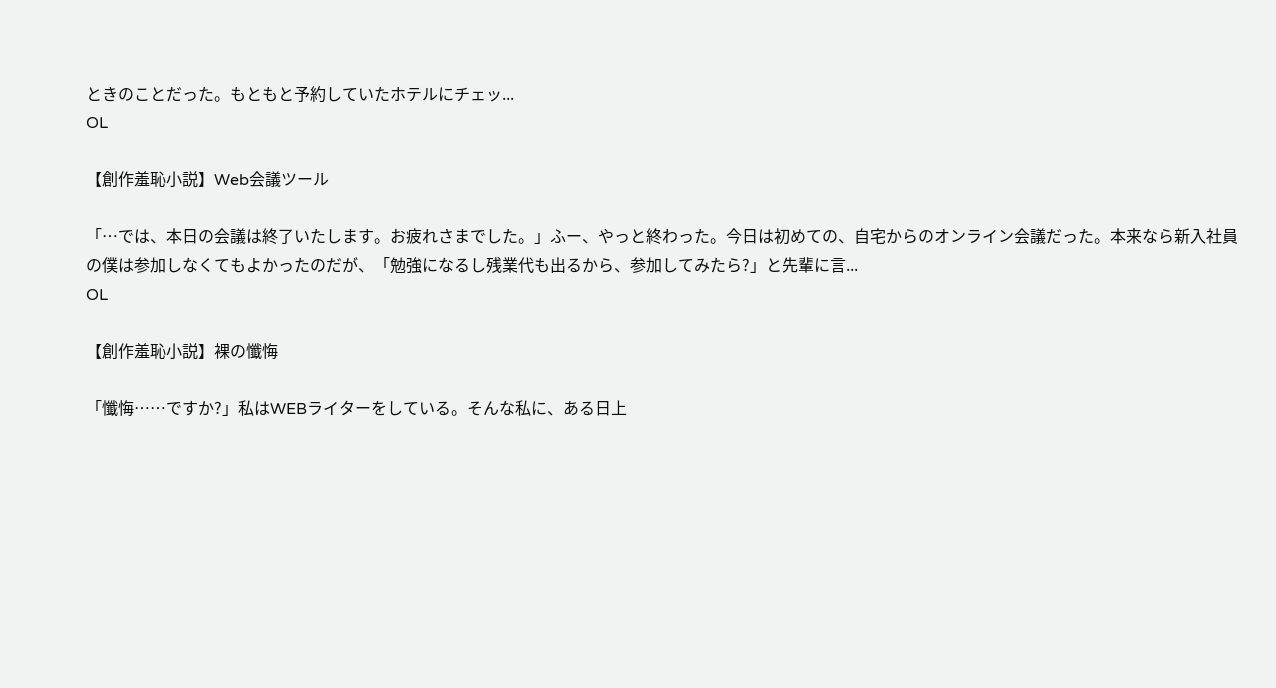ときのことだった。もともと予約していたホテルにチェッ...
OL

【創作羞恥小説】Web会議ツール

「…では、本日の会議は終了いたします。お疲れさまでした。」ふー、やっと終わった。今日は初めての、自宅からのオンライン会議だった。本来なら新入社員の僕は参加しなくてもよかったのだが、「勉強になるし残業代も出るから、参加してみたら?」と先輩に言...
OL

【創作羞恥小説】裸の懺悔

「懺悔……ですか?」私はWEBライターをしている。そんな私に、ある日上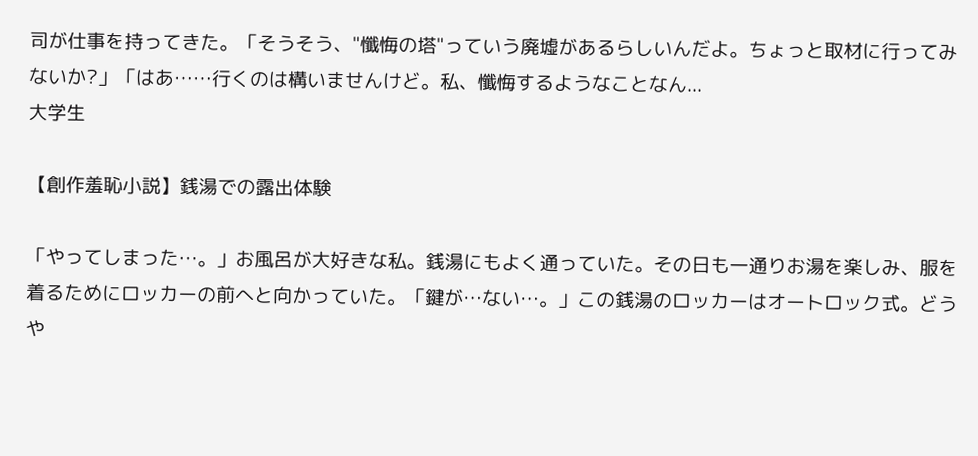司が仕事を持ってきた。「そうそう、"懺悔の塔"っていう廃墟があるらしいんだよ。ちょっと取材に行ってみないか?」「はあ……行くのは構いませんけど。私、懺悔するようなことなん...
大学生

【創作羞恥小説】銭湯での露出体験

「やってしまった…。」お風呂が大好きな私。銭湯にもよく通っていた。その日も一通りお湯を楽しみ、服を着るためにロッカーの前へと向かっていた。「鍵が…ない…。」この銭湯のロッカーはオートロック式。どうや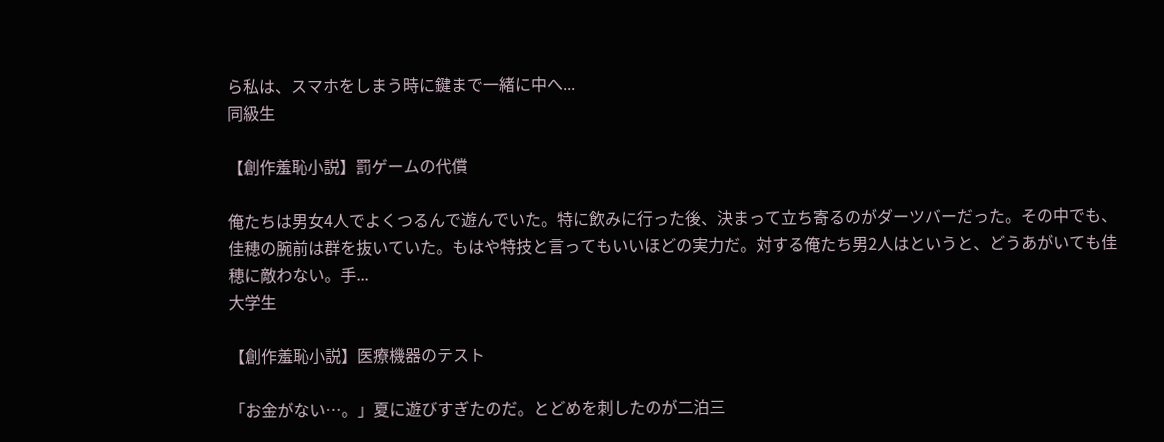ら私は、スマホをしまう時に鍵まで一緒に中へ...
同級生

【創作羞恥小説】罰ゲームの代償

俺たちは男女4人でよくつるんで遊んでいた。特に飲みに行った後、決まって立ち寄るのがダーツバーだった。その中でも、佳穂の腕前は群を抜いていた。もはや特技と言ってもいいほどの実力だ。対する俺たち男2人はというと、どうあがいても佳穂に敵わない。手...
大学生

【創作羞恥小説】医療機器のテスト

「お金がない…。」夏に遊びすぎたのだ。とどめを刺したのが二泊三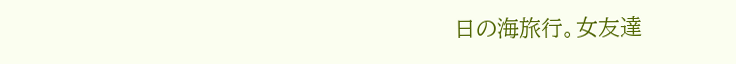日の海旅行。女友達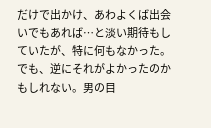だけで出かけ、あわよくば出会いでもあれば…と淡い期待もしていたが、特に何もなかった。でも、逆にそれがよかったのかもしれない。男の目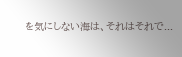を気にしない海は、それはそれで...